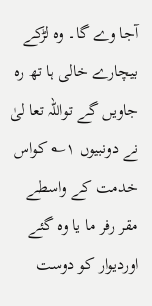آجا وے گا۔ وہ لڑکے بیچارے خالی ہا تھ رہ جاویں گے تواللہ تعا لیٰ نے دونبیوں ۱؎ کواس خدمت کے واسطے مقر رفر ما یا وہ گئے اوردیوار کو دوست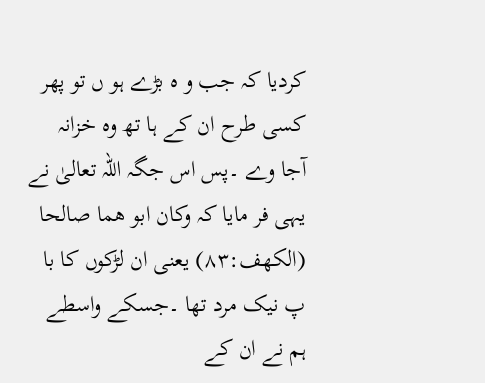کردیا کہ جب و ہ بڑے ہو ں تو پھر کسی طرح ان کے ہا تھ وہ خزانہ آجا وے ۔پس اس جگہ اللہ تعالیٰ نے یہی فر مایا کہ وکان ابو ھما صالحا (الکھف:۸۳) یعنی ان لڑکوں کا با پ نیک مرد تھا ۔جسکے واسطے ہم نے ان کے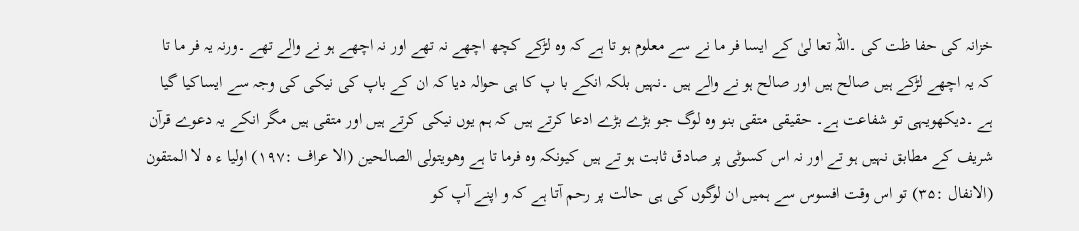خزانہ کی حفا ظت کی ۔اللہ تعا لیٰ کے ایسا فر ما نے سے معلوم ہو تا ہے کہ وہ لڑکے کچھ اچھے نہ تھے اور نہ اچھے ہو نے والے تھے ۔ورنہ یہ فر ما تا کہ یہ اچھے لڑکے ہیں صالح ہیں اور صالح ہو نے والے ہیں ۔نہیں بلکہ انکے با پ کا ہی حوالہ دیا کہ ان کے باپ کی نیکی کی وجہ سے ایساکیا گیا ہے ۔دیکھویہی تو شفاعت ہے۔ حقیقی متقی بنو وہ لوگ جو بڑے بڑے ادعا کرتے ہیں کہ ہم یوں نیکی کرتے ہیں اور متقی ہیں مگر انکے یہ دعوے قرآن شریف کے مطابق نہیں ہو تے اور نہ اس کسوٹی پر صادق ثابت ہو تے ہیں کیونکہ وہ فرما تا ہے وھویتولی الصالحین (الا عراف :۱۹۷) اولیا ء ہ لا المتقون (الانفال :۳۵) تو اس وقت افسوس سے ہمیں ان لوگوں کی ہی حالت پر رحم آتا ہے کہ و اپنے آپ کو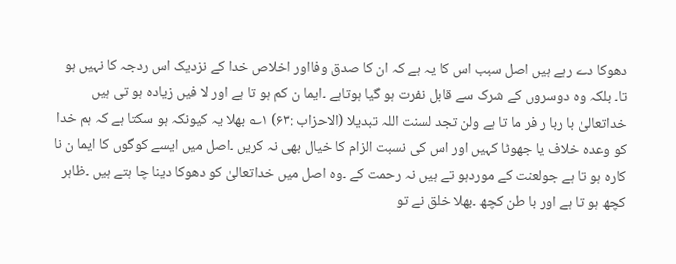دھوکا دے رہے ہیں اصل سبب اس کا یہ ہے کہ ان کا صدق وفااور اخلاص خدا کے نزدیک اس ردجہ کا نہیں ہو تا۔ بلکہ وہ دوسروں کے شرک سے قابل نفرت ہو گیا ہوتاہے ۔ایما ن کم ہو تا ہے اور لا فیں زیادہ ہو تی ہیں خداتعالیٰ با ربا ر فر ما تا ہے ولن تجد لسنت اللہ تبدیلا (الاحزاب :۶۳) ۱؎ بھلا یہ کیونکہ ہو سکتا ہے کہ ہم خدا کو وعدہ خلاف یا جھوٹا کہیں اور اس کی نسبت الزام کا خیال بھی نہ کریں ۔اصل میں ایسے کوگوں کا ایما ن نا کارہ ہو تا ہے جولعنت کے موردہو تے ہیں نہ رحمت کے ۔وہ اصل میں خداتعالیٰ کو دھوکا دینا چا ہتے ہیں ۔ظاہر کچھ ہو تا ہے اور با طن کچھ ۔بھلا خلق نے تو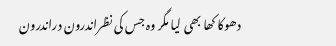دھوکا کھا بھی لیا مگر وہ جس کی نظراندرون دراندرون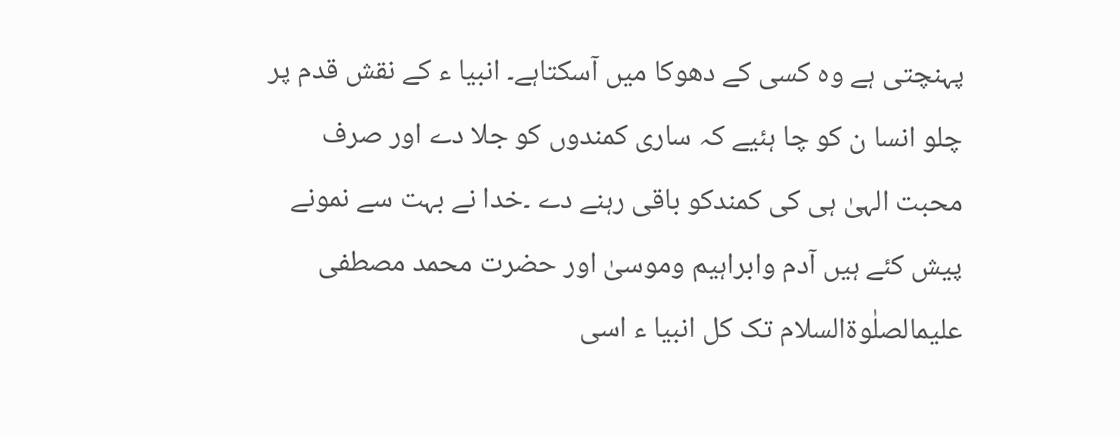پہنچتی ہے وہ کسی کے دھوکا میں آسکتاہے۔ انبیا ء کے نقش قدم پر چلو انسا ن کو چا ہئیے کہ ساری کمندوں کو جلا دے اور صرف محبت الہیٰ ہی کی کمندکو باقی رہنے دے ۔خدا نے بہت سے نمونے پیش کئے ہیں آدم وابراہیم وموسیٰ اور حضرت محمد مصطفی علیمالصلٰوۃالسلام تک کل انبیا ء اسی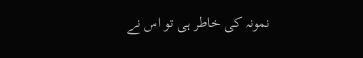نمونہ کی خاطر ہی تو اس نے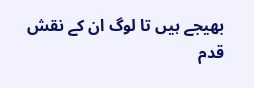بھیجے ہیں تا لوگ ان کے نقش قدم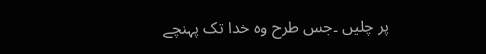پر چلیں ۔جس طرح وہ خدا تک پہنچے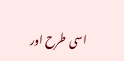اسی طرح اور